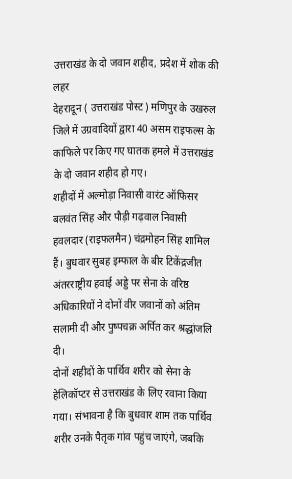उत्तराखंड के दो जवान शहीद, प्रदेश में शोक की लहर
देहरादून ( उत्तराखंड पोस्ट) मणिपुर के उखरुल जिले में उग्रवादियों द्वारा 40 असम राइफल्स के काफिले पर किए गए घातक हमले में उत्तराखंड के दो जवान शहीद हो गए।
शहीदों में अल्मोड़ा निवासी वारंट ऑफिसर बलवंत सिंह और पौड़ी गढ़वाल निवासी हवलदार (राइफलमैन) चंद्रमोहन सिंह शामिल हैं। बुधवार सुबह इम्फाल के बीर टिकेंद्रजीत अंतरराष्ट्रीय हवाई अड्डे पर सेना के वरिष्ठ अधिकारियों ने दोनों वीर जवानों को अंतिम सलामी दी और पुष्पचक्र अर्पित कर श्रद्धांजलि दी।
दोनों शहीदों के पार्थिव शरीर को सेना के हेलिकॉप्टर से उत्तराखंड के लिए रवाना किया गया। संभावना है कि बुधवार शाम तक पार्थिव शरीर उनके पैतृक गांव पहुंच जाएंगे, जबकि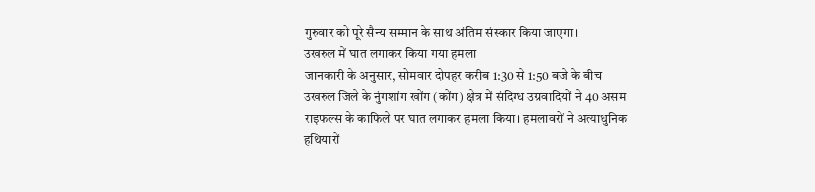गुरुवार को पूरे सैन्य सम्मान के साथ अंतिम संस्कार किया जाएगा।
उखरुल में घात लगाकर किया गया हमला
जानकारी के अनुसार, सोमवार दोपहर करीब 1:30 से 1:50 बजे के बीच उखरुल जिले के नुंगशांग खोंग (कोंग) क्षेत्र में संदिग्ध उग्रवादियों ने 40 असम राइफल्स के काफिले पर घात लगाकर हमला किया। हमलावरों ने अत्याधुनिक हथियारों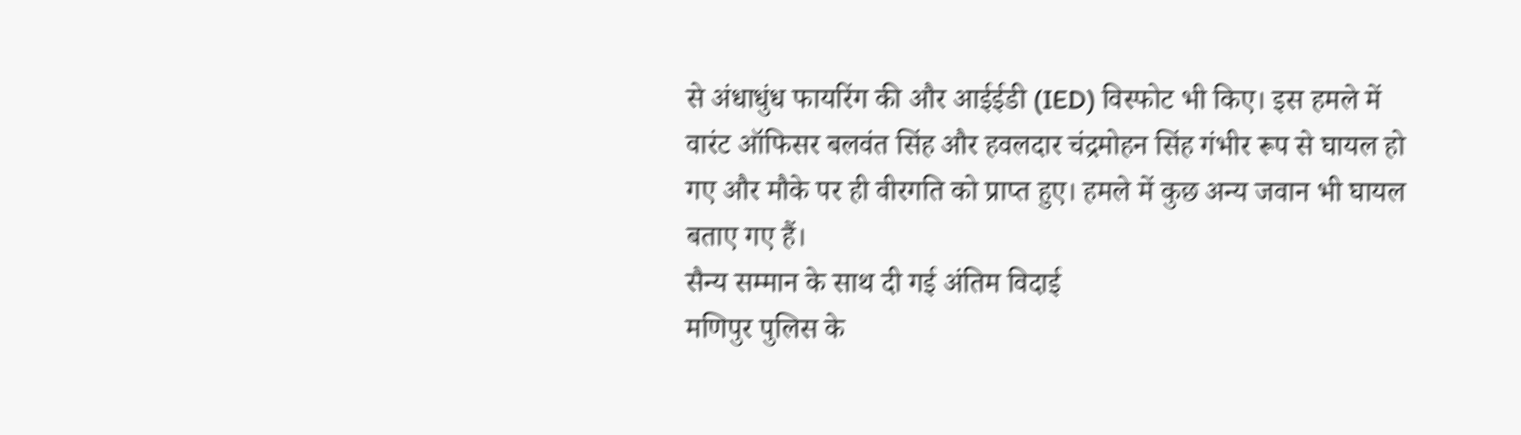से अंधाधुंध फायरिंग की और आईईडी (IED) विस्फोट भी किए। इस हमले में वारंट ऑफिसर बलवंत सिंह और हवलदार चंद्रमोहन सिंह गंभीर रूप से घायल हो गए और मौके पर ही वीरगति को प्राप्त हुए। हमले में कुछ अन्य जवान भी घायल बताए गए हैं।
सैन्य सम्मान के साथ दी गई अंतिम विदाई
मणिपुर पुलिस के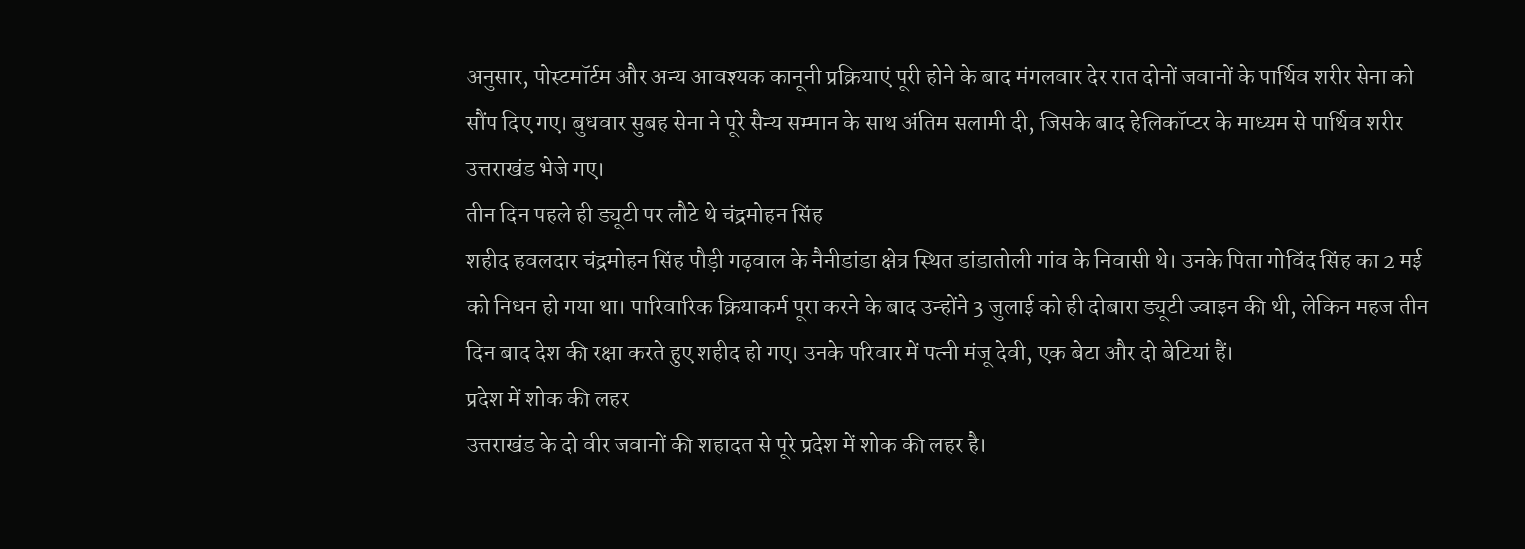अनुसार, पोस्टमॉर्टम और अन्य आवश्यक कानूनी प्रक्रियाएं पूरी होने के बाद मंगलवार देर रात दोनों जवानों के पार्थिव शरीर सेना को सौंप दिए गए। बुधवार सुबह सेना ने पूरे सैन्य सम्मान के साथ अंतिम सलामी दी, जिसके बाद हेलिकॉप्टर के माध्यम से पार्थिव शरीर उत्तराखंड भेजे गए।
तीन दिन पहले ही ड्यूटी पर लौटे थे चंद्रमोहन सिंह
शहीद हवलदार चंद्रमोहन सिंह पौड़ी गढ़वाल के नैनीडांडा क्षेत्र स्थित डांडातोली गांव के निवासी थे। उनके पिता गोविंद सिंह का 2 मई को निधन हो गया था। पारिवारिक क्रियाकर्म पूरा करने के बाद उन्होंने 3 जुलाई को ही दोबारा ड्यूटी ज्वाइन की थी, लेकिन महज तीन दिन बाद देश की रक्षा करते हुए शहीद हो गए। उनके परिवार में पत्नी मंजू देवी, एक बेटा और दो बेटियां हैं।
प्रदेश में शोक की लहर
उत्तराखंड के दो वीर जवानों की शहादत से पूरे प्रदेश में शोक की लहर है।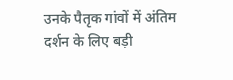उनके पैतृक गांवों में अंतिम दर्शन के लिए बड़ी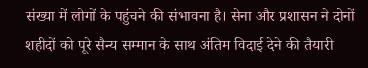संख्या में लोगों के पहुंचने की संभावना है। सेना और प्रशासन ने दोनों शहीदों को पूरे सैन्य सम्मान के साथ अंतिम विदाई देने की तैयारी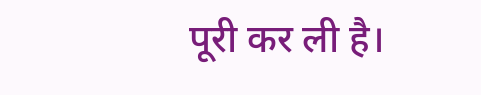पूरी कर ली है।